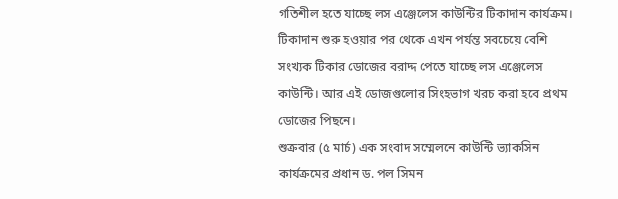গতিশীল হতে যাচ্ছে লস এঞ্জেলেস কাউন্টির টিকাদান কার্যক্রম। টিকাদান শুরু হওয়ার পর থেকে এখন পর্যন্ত সবচেয়ে বেশি সংখ্যক টিকার ডোজের বরাদ্দ পেতে যাচ্ছে লস এঞ্জেলেস কাউন্টি। আর এই ডোজগুলোর সিংহভাগ খরচ করা হবে প্রথম ডোজের পিছনে।
শুক্রবার (৫ মার্চ) এক সংবাদ সম্মেলনে কাউন্টি ভ্যাকসিন কার্যক্রমের প্রধান ড. পল সিমন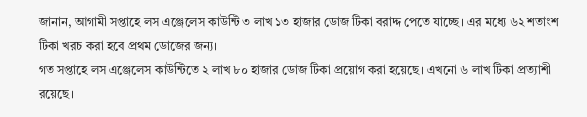জানান, আগামী সপ্তাহে লস এঞ্জেলেস কাউন্টি ৩ লাখ ১৩ হাজার ডোজ টিকা বরাদ্দ পেতে যাচ্ছে। এর মধ্যে ৬২ শতাংশ টিকা খরচ করা হবে প্রথম ডোজের জন্য।
গত সপ্তাহে লস এঞ্জেলেস কাউন্টিতে ২ লাখ ৮০ হাজার ডোজ টিকা প্রয়োগ করা হয়েছে। এখনো ৬ লাখ টিকা প্রত্যাশী রয়েছে।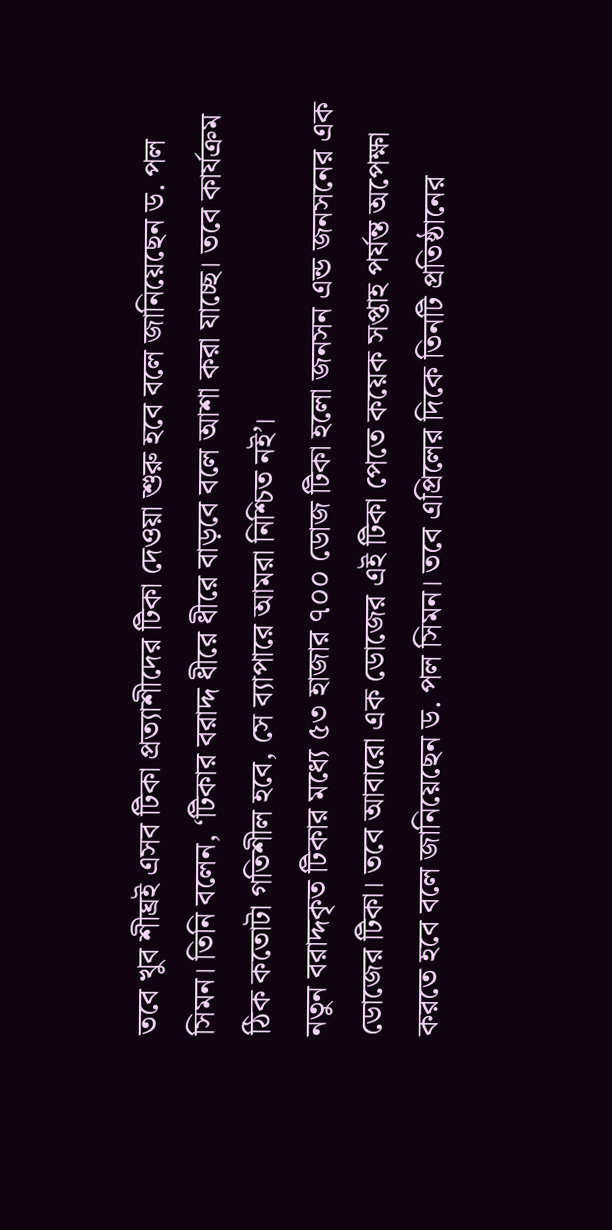তবে খুব শীঘ্রই এসব টিকা প্রত্যাশীদের টিকা দেওয়া শুরু হবে বলে জানিয়েছেন ড. পল সিমন। তিনি বলেন, ‘টিকার বরাদ্দ ধীরে ধীরে বাড়বে বলে আশা করা যাচ্ছে। তবে কার্যক্রম ঠিক কতোটা গতিশীল হবে, সে ব্যাপারে আমরা নিশ্চিত নই’।
নতুন বরাদ্দকৃত টিকার মধ্যে ৫৩ হাজার ৭০০ ডোজ টিকা হলো জনসন এন্ড জনসনের এক ডোজের টিকা। তবে আবারো এক ডোজের এই টিকা পেতে কয়েক সপ্তাহ পর্যন্ত অপেক্ষা করতে হবে বলে জানিয়েছেন ড. পল সিমন। তবে এপ্রিলের দিকে তিনটি প্রতিষ্ঠানের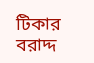টিকার বরাদ্দ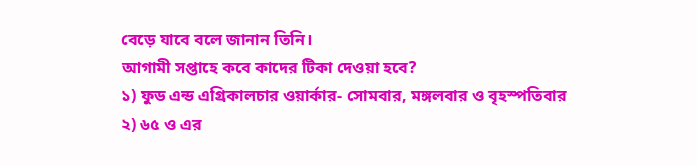বেড়ে যাবে বলে জানান তিনি।
আগামী সপ্তাহে কবে কাদের টিকা দেওয়া হবে?
১) ফুড এন্ড এগ্রিকালচার ওয়ার্কার- সোমবার, মঙ্গলবার ও বৃহস্পতিবার
২) ৬৫ ও এর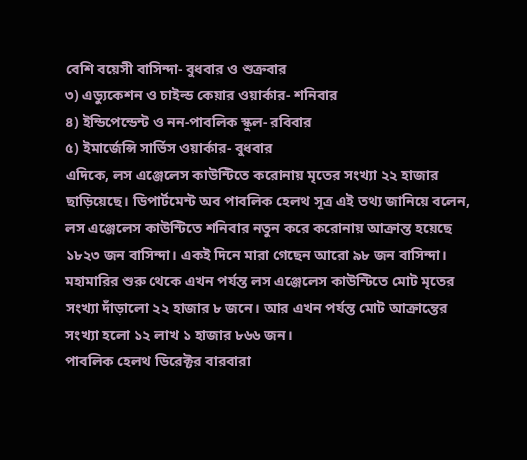বেশি বয়েসী বাসিন্দা- বুধবার ও শুক্রবার
৩) এড্যুকেশন ও চাইল্ড কেয়ার ওয়ার্কার- শনিবার
৪) ইন্ডিপেন্ডেন্ট ও নন-পাবলিক স্কুল- রবিবার
৫) ইমার্জেন্সি সার্ভিস ওয়ার্কার- বুধবার
এদিকে, লস এঞ্জেলেস কাউন্টিতে করোনায় মৃতের সংখ্যা ২২ হাজার ছাড়িয়েছে। ডিপার্টমেন্ট অব পাবলিক হেলথ সূত্র এই তথ্য জানিয়ে বলেন, লস এঞ্জেলেস কাউন্টিতে শনিবার নতুন করে করোনায় আক্রান্ত হয়েছে ১৮২৩ জন বাসিন্দা। একই দিনে মারা গেছেন আরো ৯৮ জন বাসিন্দা।
মহামারির শুরু থেকে এখন পর্যন্ত লস এঞ্জেলেস কাউন্টিতে মোট মৃতের সংখ্যা দাঁড়ালো ২২ হাজার ৮ জনে। আর এখন পর্যন্ত মোট আক্রান্তের সংখ্যা হলো ১২ লাখ ১ হাজার ৮৬৬ জন।
পাবলিক হেলথ ডিরেক্টর বারবারা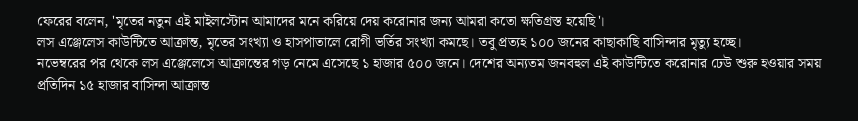ফেরের বলেন, 'মৃতের নতুন এই মাইলস্টোন আমাদের মনে করিয়ে দেয় করোনার জন্য আমরা কতো ক্ষতিগ্রস্ত হয়েছি'।
লস এঞ্জেলেস কাউন্টিতে আক্রান্ত, মৃতের সংখ্যা ও হাসপাতালে রোগী ভর্তির সংখ্যা কমছে। তবু প্রত্যহ ১০০ জনের কাছাকাছি বাসিন্দার মৃত্যু হচ্ছে।
নভেম্বরের পর থেকে লস এঞ্জেলেসে আক্রান্তের গড় নেমে এসেছে ১ হাজার ৫০০ জনে। দেশের অন্যতম জনবহুল এই কাউন্টিতে করোনার ঢেউ শুরু হওয়ার সময় প্রতিদিন ১৫ হাজার বাসিন্দা আক্রান্ত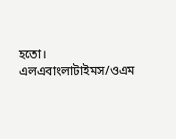হতো।
এলএবাংলাটাইমস/ওএম